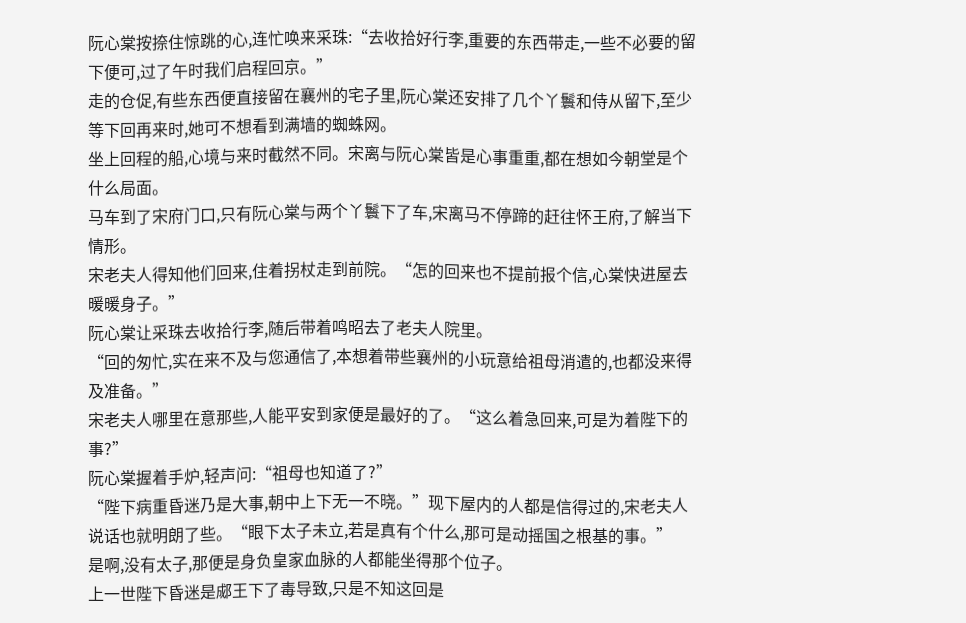阮心棠按捺住惊跳的心,连忙唤来采珠:“去收拾好行李,重要的东西带走,一些不必要的留下便可,过了午时我们启程回京。”
走的仓促,有些东西便直接留在襄州的宅子里,阮心棠还安排了几个丫鬟和侍从留下,至少等下回再来时,她可不想看到满墙的蜘蛛网。
坐上回程的船,心境与来时截然不同。宋离与阮心棠皆是心事重重,都在想如今朝堂是个什么局面。
马车到了宋府门口,只有阮心棠与两个丫鬟下了车,宋离马不停蹄的赶往怀王府,了解当下情形。
宋老夫人得知他们回来,住着拐杖走到前院。“怎的回来也不提前报个信,心棠快进屋去暖暖身子。”
阮心棠让采珠去收拾行李,随后带着鸣昭去了老夫人院里。
“回的匆忙,实在来不及与您通信了,本想着带些襄州的小玩意给祖母消遣的,也都没来得及准备。”
宋老夫人哪里在意那些,人能平安到家便是最好的了。“这么着急回来,可是为着陛下的事?”
阮心棠握着手炉,轻声问:“祖母也知道了?”
“陛下病重昏迷乃是大事,朝中上下无一不晓。”现下屋内的人都是信得过的,宋老夫人说话也就明朗了些。“眼下太子未立,若是真有个什么,那可是动摇国之根基的事。”
是啊,没有太子,那便是身负皇家血脉的人都能坐得那个位子。
上一世陛下昏迷是郕王下了毒导致,只是不知这回是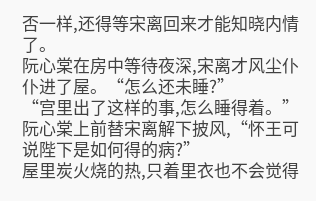否一样,还得等宋离回来才能知晓内情了。
阮心棠在房中等待夜深,宋离才风尘仆仆进了屋。“怎么还未睡?”
“宫里出了这样的事,怎么睡得着。”阮心棠上前替宋离解下披风,“怀王可说陛下是如何得的病?”
屋里炭火烧的热,只着里衣也不会觉得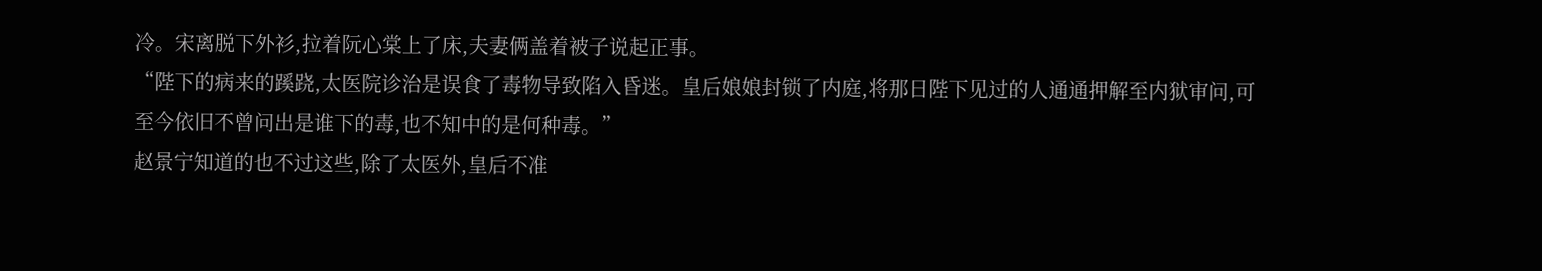冷。宋离脱下外衫,拉着阮心棠上了床,夫妻俩盖着被子说起正事。
“陛下的病来的蹊跷,太医院诊治是误食了毒物导致陷入昏迷。皇后娘娘封锁了内庭,将那日陛下见过的人通通押解至内狱审问,可至今依旧不曾问出是谁下的毒,也不知中的是何种毒。”
赵景宁知道的也不过这些,除了太医外,皇后不准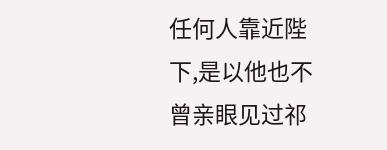任何人靠近陛下,是以他也不曾亲眼见过祁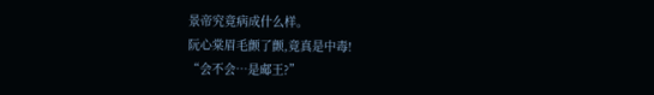景帝究竟病成什么样。
阮心棠眉毛颤了颤,竟真是中毒!
“会不会…是郕王?”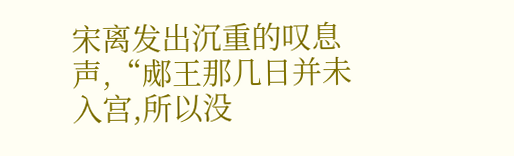宋离发出沉重的叹息声,“郕王那几日并未入宫,所以没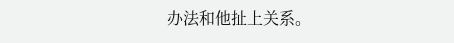办法和他扯上关系。